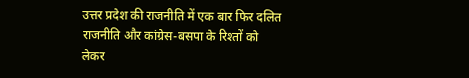उत्तर प्रदेश की राजनीति में एक बार फिर दलित राजनीति और कांग्रेस-बसपा के रिश्तों को लेकर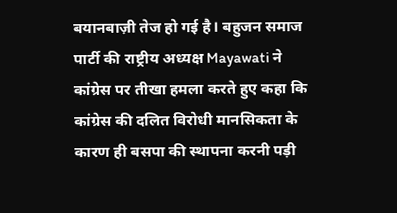बयानबाज़ी तेज हो गई है। बहुजन समाज पार्टी की राष्ट्रीय अध्यक्ष Mayawati ने कांग्रेस पर तीखा हमला करते हुए कहा कि कांग्रेस की दलित विरोधी मानसिकता के कारण ही बसपा की स्थापना करनी पड़ी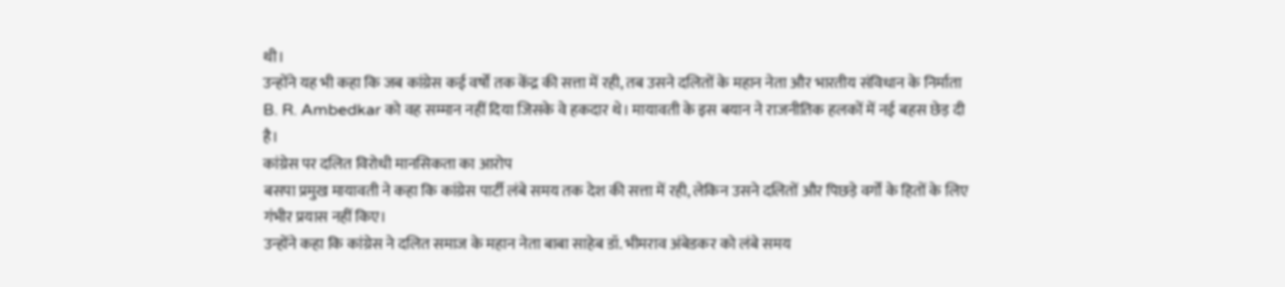थी।
उन्होंने यह भी कहा कि जब कांग्रेस कई वर्षों तक केंद्र की सत्ता में रही, तब उसने दलितों के महान नेता और भारतीय संविधान के निर्माता B. R. Ambedkar को वह सम्मान नहीं दिया जिसके वे हकदार थे। मायावती के इस बयान ने राजनीतिक हलकों में नई बहस छेड़ दी है।
कांग्रेस पर दलित विरोधी मानसिकता का आरोप
बसपा प्रमुख मायावती ने कहा कि कांग्रेस पार्टी लंबे समय तक देश की सत्ता में रही, लेकिन उसने दलितों और पिछड़े वर्गों के हितों के लिए गंभीर प्रयास नहीं किए।
उन्होंने कहा कि कांग्रेस ने दलित समाज के महान नेता बाबा साहेब डॉ. भीमराव अंबेडकर को लंबे समय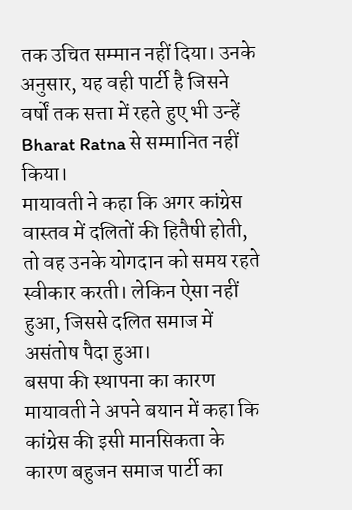तक उचित सम्मान नहीं दिया। उनके अनुसार, यह वही पार्टी है जिसने वर्षों तक सत्ता में रहते हुए भी उन्हें Bharat Ratna से सम्मानित नहीं किया।
मायावती ने कहा कि अगर कांग्रेस वास्तव में दलितों की हितैषी होती, तो वह उनके योगदान को समय रहते स्वीकार करती। लेकिन ऐसा नहीं हुआ, जिससे दलित समाज में असंतोष पैदा हुआ।
बसपा की स्थापना का कारण
मायावती ने अपने बयान में कहा कि कांग्रेस की इसी मानसिकता के कारण बहुजन समाज पार्टी का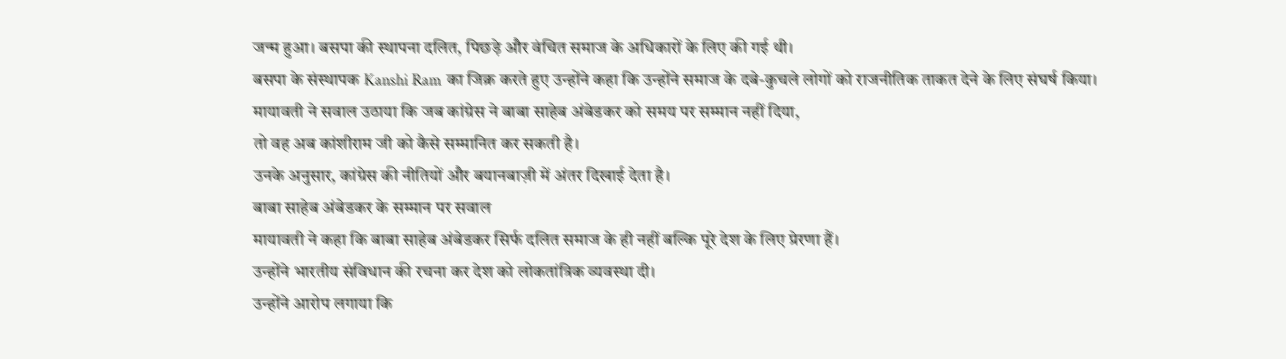जन्म हुआ। बसपा की स्थापना दलित, पिछड़े और वंचित समाज के अधिकारों के लिए की गई थी।
बसपा के संस्थापक Kanshi Ram का जिक्र करते हुए उन्होंने कहा कि उन्होंने समाज के दबे-कुचले लोगों को राजनीतिक ताकत देने के लिए संघर्ष किया।
मायावती ने सवाल उठाया कि जब कांग्रेस ने बाबा साहेब अंबेडकर को समय पर सम्मान नहीं दिया,
तो वह अब कांशीराम जी को कैसे सम्मानित कर सकती है।
उनके अनुसार, कांग्रेस की नीतियों और बयानबाज़ी में अंतर दिखाई देता है।
बाबा साहेब अंबेडकर के सम्मान पर सवाल
मायावती ने कहा कि बाबा साहेब अंबेडकर सिर्फ दलित समाज के ही नहीं बल्कि पूरे देश के लिए प्रेरणा हैं।
उन्होंने भारतीय संविधान की रचना कर देश को लोकतांत्रिक व्यवस्था दी।
उन्होंने आरोप लगाया कि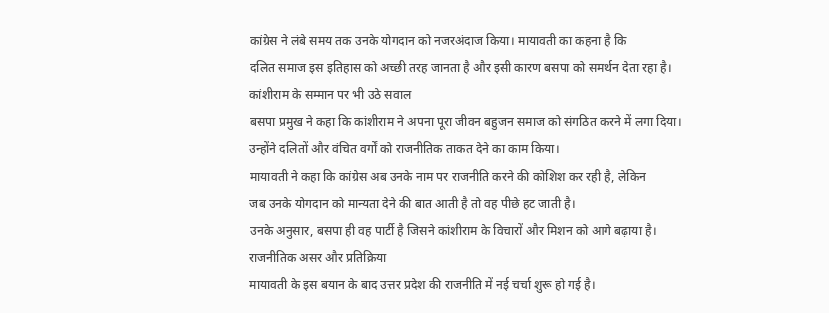कांग्रेस ने लंबे समय तक उनके योगदान को नजरअंदाज किया। मायावती का कहना है कि
दलित समाज इस इतिहास को अच्छी तरह जानता है और इसी कारण बसपा को समर्थन देता रहा है।
कांशीराम के सम्मान पर भी उठे सवाल
बसपा प्रमुख ने कहा कि कांशीराम ने अपना पूरा जीवन बहुजन समाज को संगठित करने में लगा दिया।
उन्होंने दलितों और वंचित वर्गों को राजनीतिक ताकत देने का काम किया।
मायावती ने कहा कि कांग्रेस अब उनके नाम पर राजनीति करने की कोशिश कर रही है, लेकिन
जब उनके योगदान को मान्यता देने की बात आती है तो वह पीछे हट जाती है।
उनके अनुसार, बसपा ही वह पार्टी है जिसने कांशीराम के विचारों और मिशन को आगे बढ़ाया है।
राजनीतिक असर और प्रतिक्रिया
मायावती के इस बयान के बाद उत्तर प्रदेश की राजनीति में नई चर्चा शुरू हो गई है।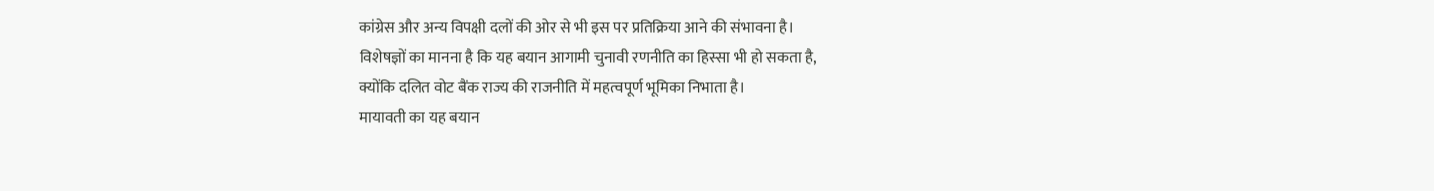कांग्रेस और अन्य विपक्षी दलों की ओर से भी इस पर प्रतिक्रिया आने की संभावना है।
विशेषज्ञों का मानना है कि यह बयान आगामी चुनावी रणनीति का हिस्सा भी हो सकता है,
क्योंकि दलित वोट बैंक राज्य की राजनीति में महत्वपूर्ण भूमिका निभाता है।
मायावती का यह बयान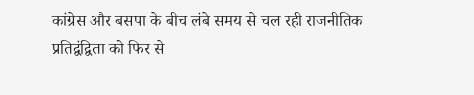कांग्रेस और बसपा के बीच लंबे समय से चल रही राजनीतिक
प्रतिद्वंद्विता को फिर से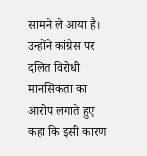सामने ले आया है। उन्होंने कांग्रेस पर दलित विरोधी
मानसिकता का आरोप लगाते हुए कहा कि इसी कारण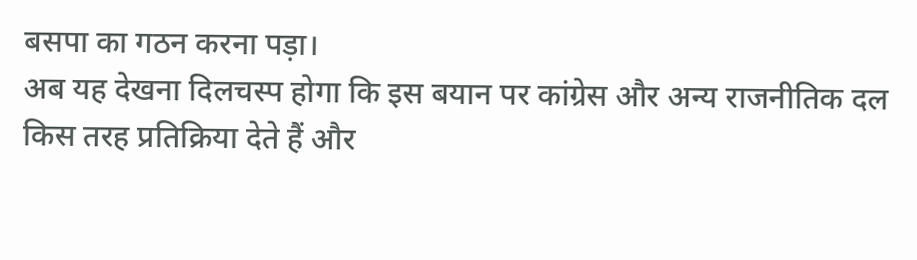बसपा का गठन करना पड़ा।
अब यह देखना दिलचस्प होगा कि इस बयान पर कांग्रेस और अन्य राजनीतिक दल
किस तरह प्रतिक्रिया देते हैं और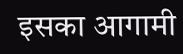इसका आगामी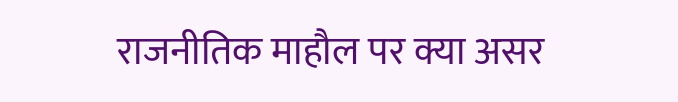राजनीतिक माहौल पर क्या असर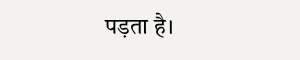पड़ता है।